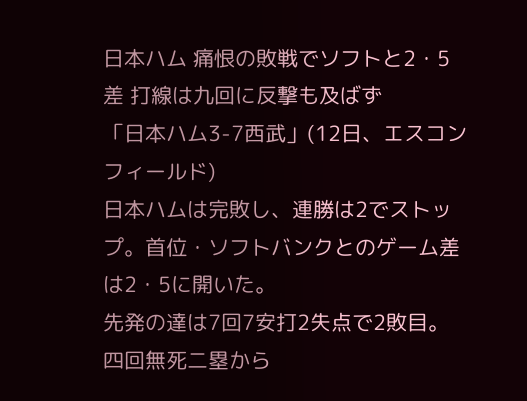日本ハム 痛恨の敗戦でソフトと2・5差 打線は九回に反撃も及ばず
「日本ハム3-7西武」(12日、エスコンフィールド)
日本ハムは完敗し、連勝は2でストップ。首位・ソフトバンクとのゲーム差は2・5に開いた。
先発の達は7回7安打2失点で2敗目。四回無死二塁から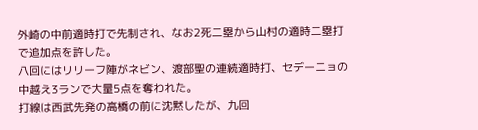外崎の中前適時打で先制され、なお2死二塁から山村の適時二塁打で追加点を許した。
八回にはリリーフ陣がネビン、渡部聖の連続適時打、セデーニョの中越え3ランで大量5点を奪われた。
打線は西武先発の高橋の前に沈黙したが、九回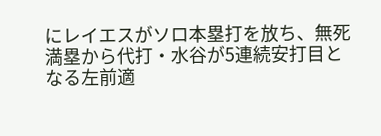にレイエスがソロ本塁打を放ち、無死満塁から代打・水谷が5連続安打目となる左前適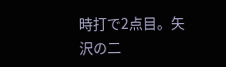時打で2点目。矢沢の二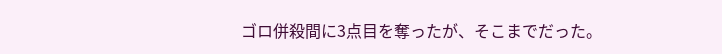ゴロ併殺間に3点目を奪ったが、そこまでだった。